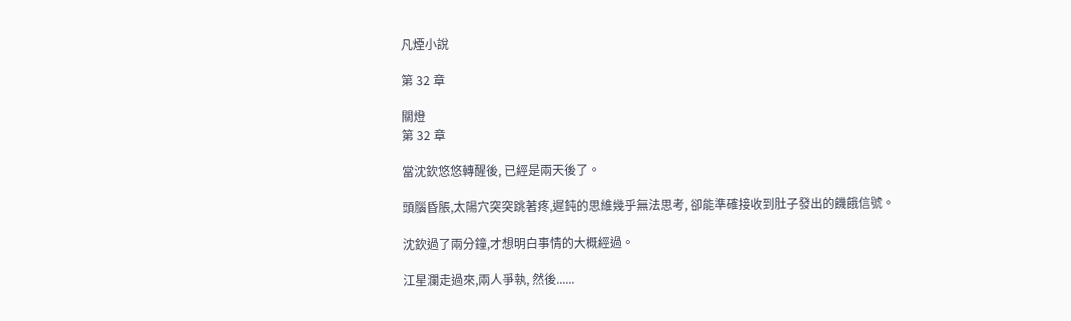凡煙小說

第 32 章

關燈
第 32 章

當沈欽悠悠轉醒後, 已經是兩天後了。

頭腦昏脹,太陽穴突突跳著疼,遲鈍的思維幾乎無法思考, 卻能準確接收到肚子發出的饑餓信號。

沈欽過了兩分鐘,才想明白事情的大概經過。

江星瀾走過來,兩人爭執, 然後......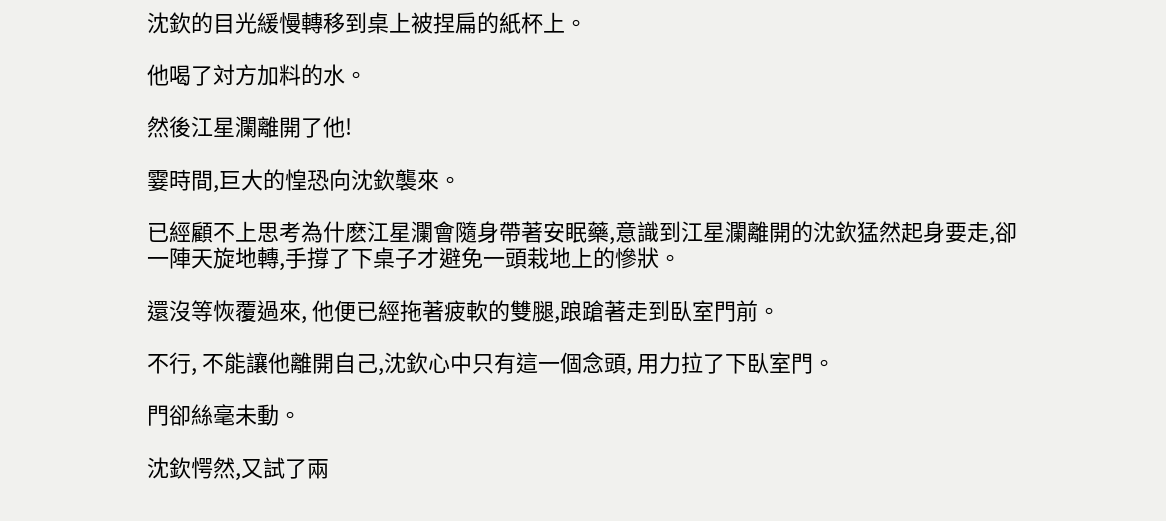沈欽的目光緩慢轉移到桌上被捏扁的紙杯上。

他喝了対方加料的水。

然後江星瀾離開了他!

霎時間,巨大的惶恐向沈欽襲來。

已經顧不上思考為什麽江星瀾會隨身帶著安眠藥,意識到江星瀾離開的沈欽猛然起身要走,卻一陣天旋地轉,手撐了下桌子才避免一頭栽地上的慘狀。

還沒等恢覆過來, 他便已經拖著疲軟的雙腿,踉蹌著走到臥室門前。

不行, 不能讓他離開自己,沈欽心中只有這一個念頭, 用力拉了下臥室門。

門卻絲毫未動。

沈欽愕然,又試了兩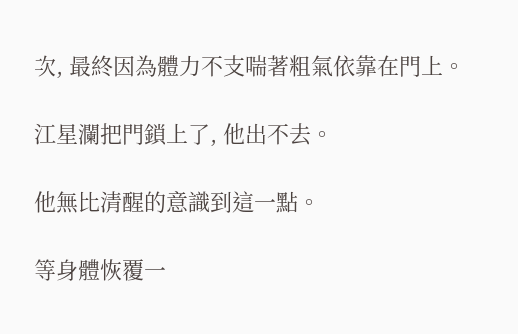次, 最終因為體力不支喘著粗氣依靠在門上。

江星瀾把門鎖上了, 他出不去。

他無比清醒的意識到這一點。

等身體恢覆一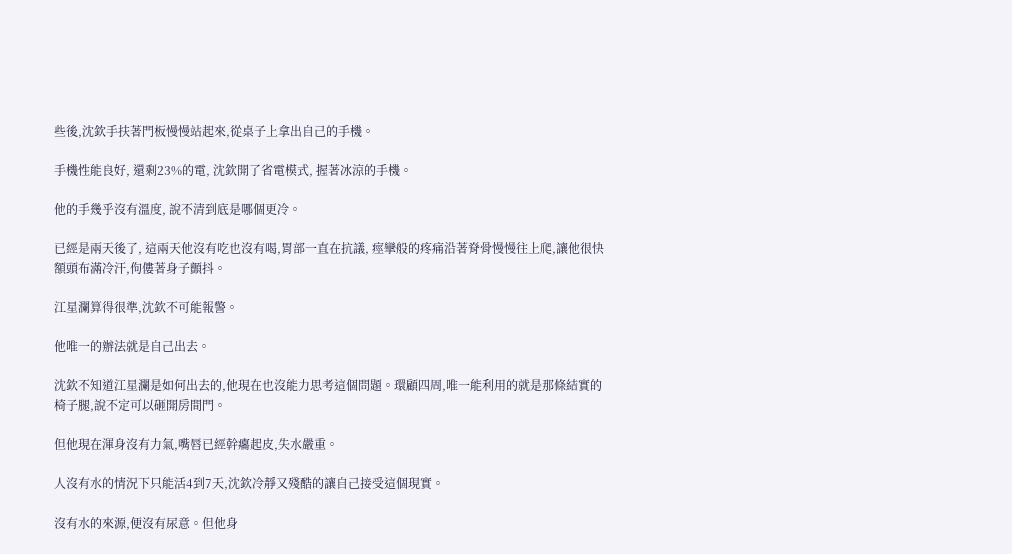些後,沈欽手扶著門板慢慢站起來,從桌子上拿出自己的手機。

手機性能良好, 還剩23%的電, 沈欽開了省電模式, 握著冰涼的手機。

他的手幾乎沒有溫度, 說不清到底是哪個更冷。

已經是兩天後了, 這兩天他沒有吃也沒有喝,胃部一直在抗議, 痙攣般的疼痛沿著脊骨慢慢往上爬,讓他很快額頭布滿冷汗,佝僂著身子顫抖。

江星瀾算得很準,沈欽不可能報警。

他唯一的辦法就是自己出去。

沈欽不知道江星瀾是如何出去的,他現在也沒能力思考這個問題。環顧四周,唯一能利用的就是那條結實的椅子腿,說不定可以砸開房間門。

但他現在渾身沒有力氣,嘴唇已經幹癟起皮,失水嚴重。

人沒有水的情況下只能活4到7天,沈欽冷靜又殘酷的讓自己接受這個現實。

沒有水的來源,便沒有尿意。但他身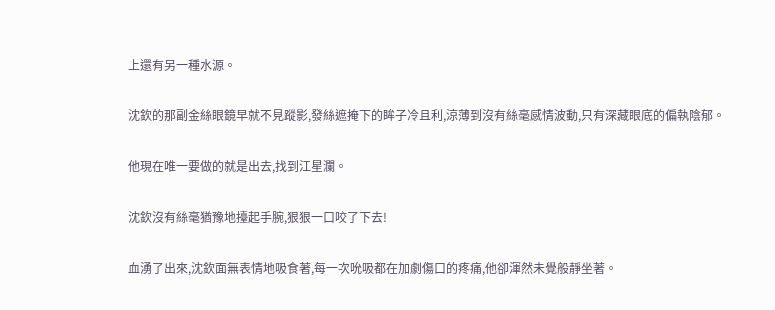上還有另一種水源。

沈欽的那副金絲眼鏡早就不見蹤影,發絲遮掩下的眸子冷且利,涼薄到沒有絲毫感情波動,只有深藏眼底的偏執陰郁。

他現在唯一要做的就是出去,找到江星瀾。

沈欽沒有絲毫猶豫地擡起手腕,狠狠一口咬了下去!

血湧了出來,沈欽面無表情地吸食著,每一次吮吸都在加劇傷口的疼痛,他卻渾然未覺般靜坐著。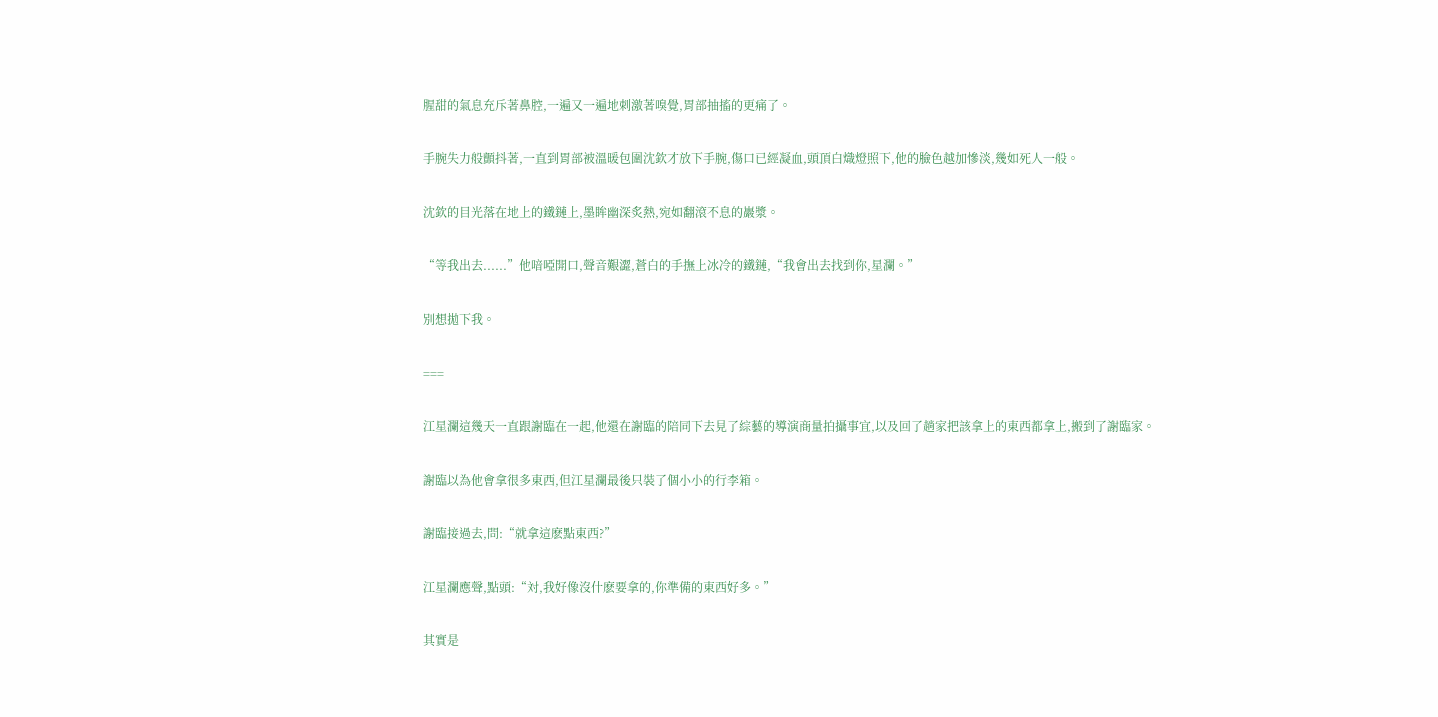腥甜的氣息充斥著鼻腔,一遍又一遍地刺激著嗅覺,胃部抽搐的更痛了。

手腕失力般顫抖著,一直到胃部被溫暖包圍沈欽才放下手腕,傷口已經凝血,頭頂白熾燈照下,他的臉色越加慘淡,幾如死人一般。

沈欽的目光落在地上的鐵鏈上,墨眸幽深炙熱,宛如翻滾不息的巖漿。

“等我出去......”他喑啞開口,聲音艱澀,蒼白的手撫上冰冷的鐵鏈,“我會出去找到你,星瀾。”

別想拋下我。

===

江星瀾這幾天一直跟謝臨在一起,他還在謝臨的陪同下去見了綜藝的導演商量拍攝事宜,以及回了趟家把該拿上的東西都拿上,搬到了謝臨家。

謝臨以為他會拿很多東西,但江星瀾最後只裝了個小小的行李箱。

謝臨接過去,問:“就拿這麽點東西?”

江星瀾應聲,點頭:“対,我好像沒什麽要拿的,你準備的東西好多。”

其實是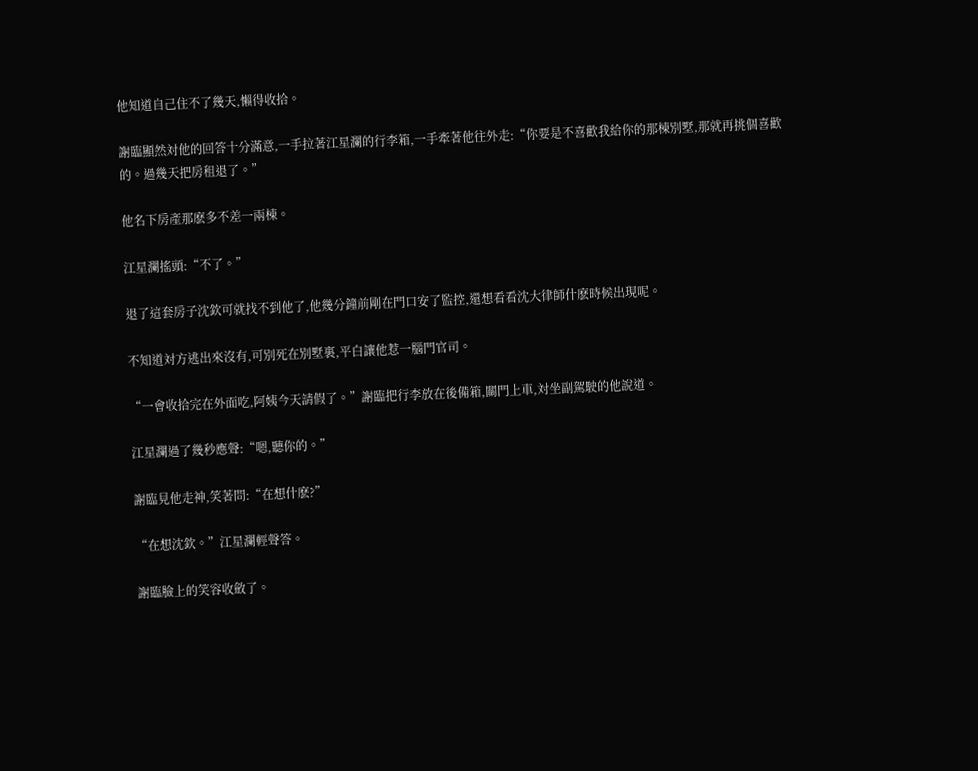他知道自己住不了幾天,懶得收拾。

謝臨顯然対他的回答十分滿意,一手拉著江星瀾的行李箱,一手牽著他往外走:“你要是不喜歡我給你的那棟別墅,那就再挑個喜歡的。過幾天把房租退了。”

他名下房產那麽多不差一兩棟。

江星瀾搖頭:“不了。”

退了這套房子沈欽可就找不到他了,他幾分鐘前剛在門口安了監控,還想看看沈大律師什麽時候出現呢。

不知道対方逃出來沒有,可別死在別墅裏,平白讓他惹一腦門官司。

“一會收拾完在外面吃,阿姨今天請假了。”謝臨把行李放在後備箱,關門上車,対坐副駕駛的他說道。

江星瀾過了幾秒應聲:“嗯,聽你的。”

謝臨見他走神,笑著問:“在想什麽?”

“在想沈欽。”江星瀾輕聲答。

謝臨臉上的笑容收斂了。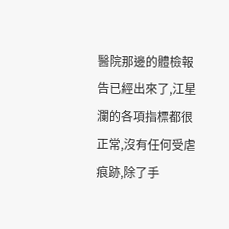醫院那邊的體檢報告已經出來了,江星瀾的各項指標都很正常,沒有任何受虐痕跡,除了手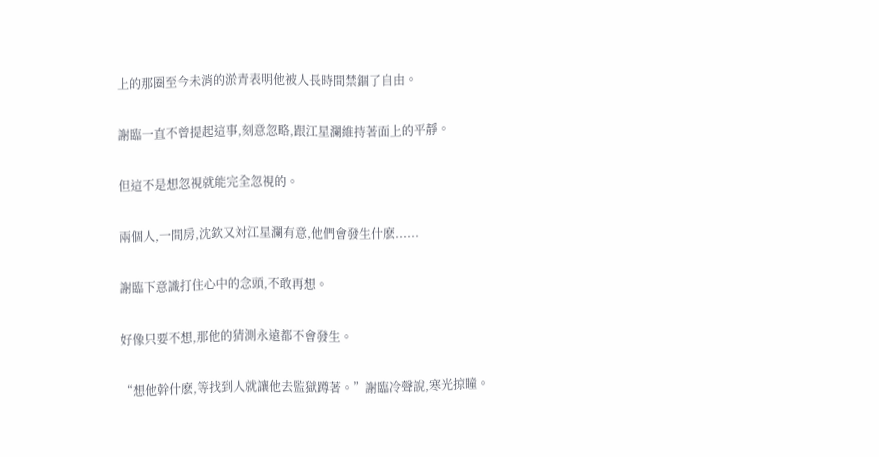上的那圈至今未消的淤青表明他被人長時間禁錮了自由。

謝臨一直不曾提起這事,刻意忽略,跟江星瀾維持著面上的平靜。

但這不是想忽視就能完全忽視的。

兩個人,一間房,沈欽又対江星瀾有意,他們會發生什麽......

謝臨下意識打住心中的念頭,不敢再想。

好像只要不想,那他的猜測永遠都不會發生。

“想他幹什麽,等找到人就讓他去監獄蹲著。”謝臨冷聲說,寒光掠瞳。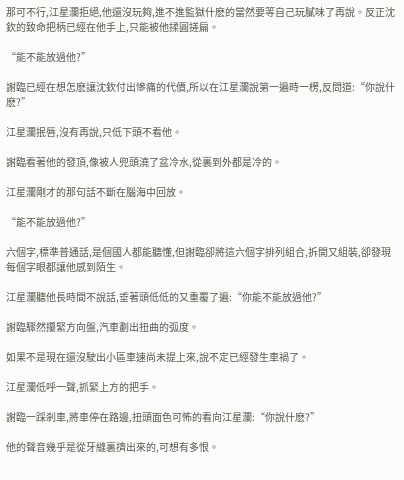那可不行,江星瀾拒絕,他還沒玩夠,進不進監獄什麽的當然要等自己玩膩味了再說。反正沈欽的致命把柄已經在他手上,只能被他揉圓搓扁。

“能不能放過他?”

謝臨已經在想怎麽讓沈欽付出慘痛的代價,所以在江星瀾說第一遍時一楞,反問道:“你說什麽?”

江星瀾抿唇,沒有再說,只低下頭不看他。

謝臨看著他的發頂,像被人兜頭澆了盆冷水,從裏到外都是冷的。

江星瀾剛才的那句話不斷在腦海中回放。

“能不能放過他?”

六個字,標準普通話,是個國人都能聽懂,但謝臨卻將這六個字排列組合,拆開又組裝,卻發現每個字眼都讓他感到陌生。

江星瀾聽他長時間不說話,垂著頭低低的又重覆了遍:“你能不能放過他?”

謝臨驟然攥緊方向盤,汽車劃出扭曲的弧度。

如果不是現在還沒駛出小區車速尚未提上來,說不定已經發生車禍了。

江星瀾低呼一聲,抓緊上方的把手。

謝臨一踩剎車,將車停在路邊,扭頭面色可怖的看向江星瀾:“你說什麽?”

他的聲音幾乎是從牙縫裏擠出來的,可想有多恨。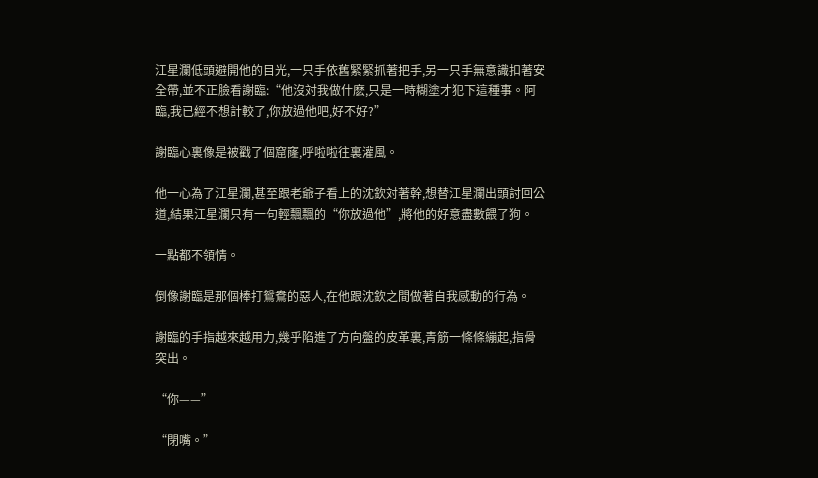江星瀾低頭避開他的目光,一只手依舊緊緊抓著把手,另一只手無意識扣著安全帶,並不正臉看謝臨:“他沒対我做什麽,只是一時糊塗才犯下這種事。阿臨,我已經不想計較了,你放過他吧,好不好?”

謝臨心裏像是被戳了個窟窿,呼啦啦往裏灌風。

他一心為了江星瀾,甚至跟老爺子看上的沈欽対著幹,想替江星瀾出頭討回公道,結果江星瀾只有一句輕飄飄的“你放過他”,將他的好意盡數餵了狗。

一點都不領情。

倒像謝臨是那個棒打鴛鴦的惡人,在他跟沈欽之間做著自我感動的行為。

謝臨的手指越來越用力,幾乎陷進了方向盤的皮革裏,青筋一條條繃起,指骨突出。

“你——”

“閉嘴。”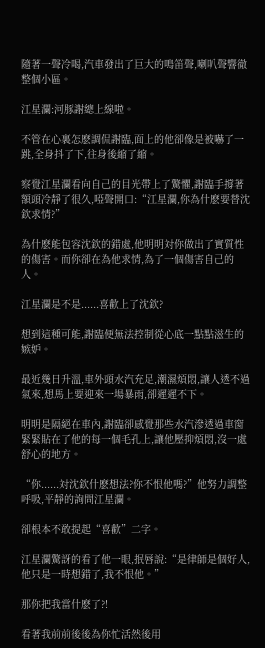隨著一聲冷喝,汽車發出了巨大的鳴笛聲,喇叭聲響徹整個小區。

江星瀾:河豚謝總上線啦。

不管在心裏怎麽調侃謝臨,面上的他卻像是被嚇了一跳,全身抖了下,往身後縮了縮。

察覺江星瀾看向自己的目光帶上了驚懼,謝臨手撐著額頭冷靜了很久,啞聲開口:“江星瀾,你為什麽要替沈欽求情?”

為什麽能包容沈欽的錯處,他明明対你做出了實質性的傷害。而你卻在為他求情,為了一個傷害自己的人。

江星瀾是不是......喜歡上了沈欽?

想到這種可能,謝臨便無法控制從心底一點點滋生的嫉妒。

最近幾日升溫,車外頭水汽充足,潮濕煩悶,讓人透不過氣來,想馬上要迎來一場暴雨,卻遲遲不下。

明明是隔絕在車內,謝臨卻感覺那些水汽滲透過車窗緊緊貼在了他的每一個毛孔上,讓他壓抑煩悶,沒一處舒心的地方。

“你......対沈欽什麽想法?你不恨他嗎?”他努力調整呼吸,平靜的詢問江星瀾。

卻根本不敢提起“喜歡”二字。

江星瀾驚訝的看了他一眼,抿唇說:“是律師是個好人,他只是一時想錯了,我不恨他。”

那你把我當什麽了?!

看著我前前後後為你忙活然後用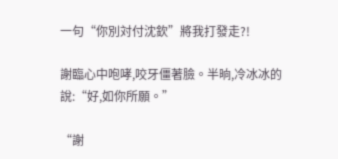一句“你別対付沈欽”將我打發走?!

謝臨心中咆哮,咬牙僵著臉。半晌,冷冰冰的說:“好,如你所願。”

“謝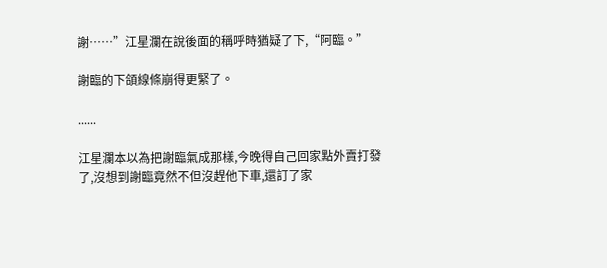謝……”江星瀾在說後面的稱呼時猶疑了下,“阿臨。”

謝臨的下頜線條崩得更緊了。

......

江星瀾本以為把謝臨氣成那樣,今晚得自己回家點外賣打發了,沒想到謝臨竟然不但沒趕他下車,還訂了家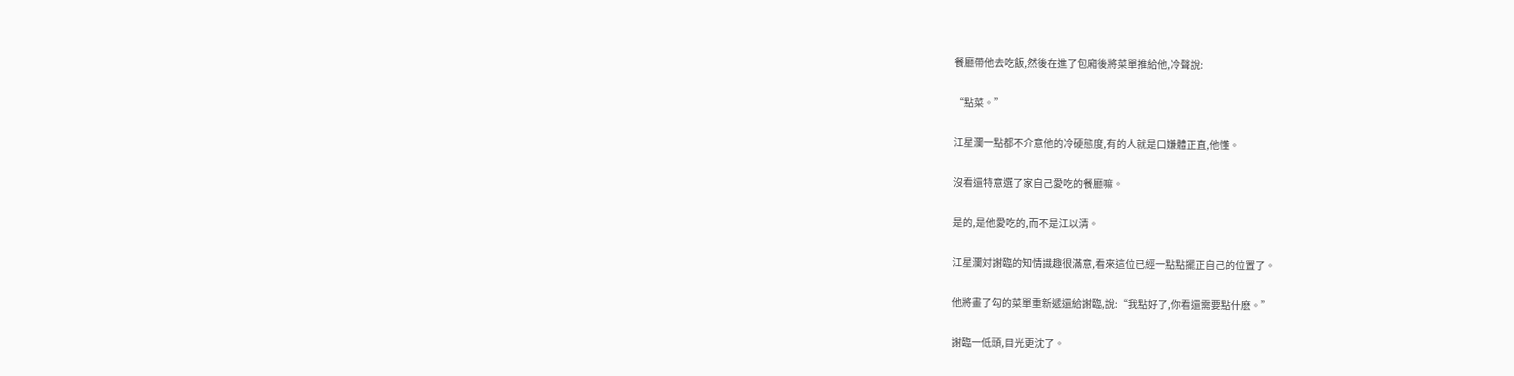餐廳帶他去吃飯,然後在進了包廂後將菜單推給他,冷聲說:

“點菜。”

江星瀾一點都不介意他的冷硬態度,有的人就是口嫌體正直,他懂。

沒看還特意選了家自己愛吃的餐廳嘛。

是的,是他愛吃的,而不是江以清。

江星瀾対謝臨的知情識趣很滿意,看來這位已經一點點擺正自己的位置了。

他將畫了勾的菜單重新遞還給謝臨,說:“我點好了,你看還需要點什麽。”

謝臨一低頭,目光更沈了。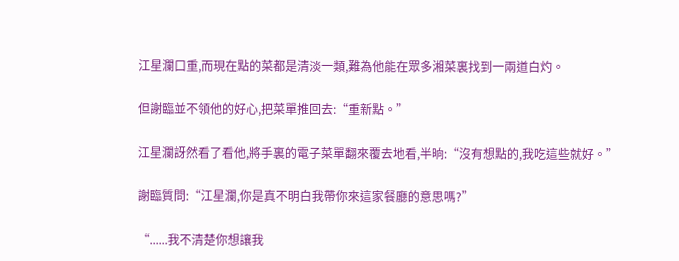江星瀾口重,而現在點的菜都是清淡一類,難為他能在眾多湘菜裏找到一兩道白灼。

但謝臨並不領他的好心,把菜單推回去:“重新點。”

江星瀾訝然看了看他,將手裏的電子菜單翻來覆去地看,半晌:“沒有想點的,我吃這些就好。”

謝臨質問:“江星瀾,你是真不明白我帶你來這家餐廳的意思嗎?”

“......我不清楚你想讓我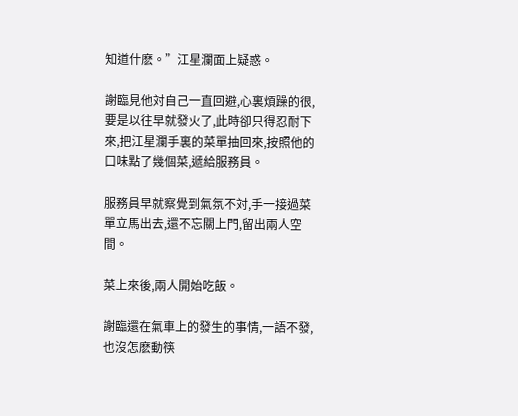知道什麽。”江星瀾面上疑惑。

謝臨見他対自己一直回避,心裏煩躁的很,要是以往早就發火了,此時卻只得忍耐下來,把江星瀾手裏的菜單抽回來,按照他的口味點了幾個菜,遞給服務員。

服務員早就察覺到氣氛不対,手一接過菜單立馬出去,還不忘關上門,留出兩人空間。

菜上來後,兩人開始吃飯。

謝臨還在氣車上的發生的事情,一語不發,也沒怎麽動筷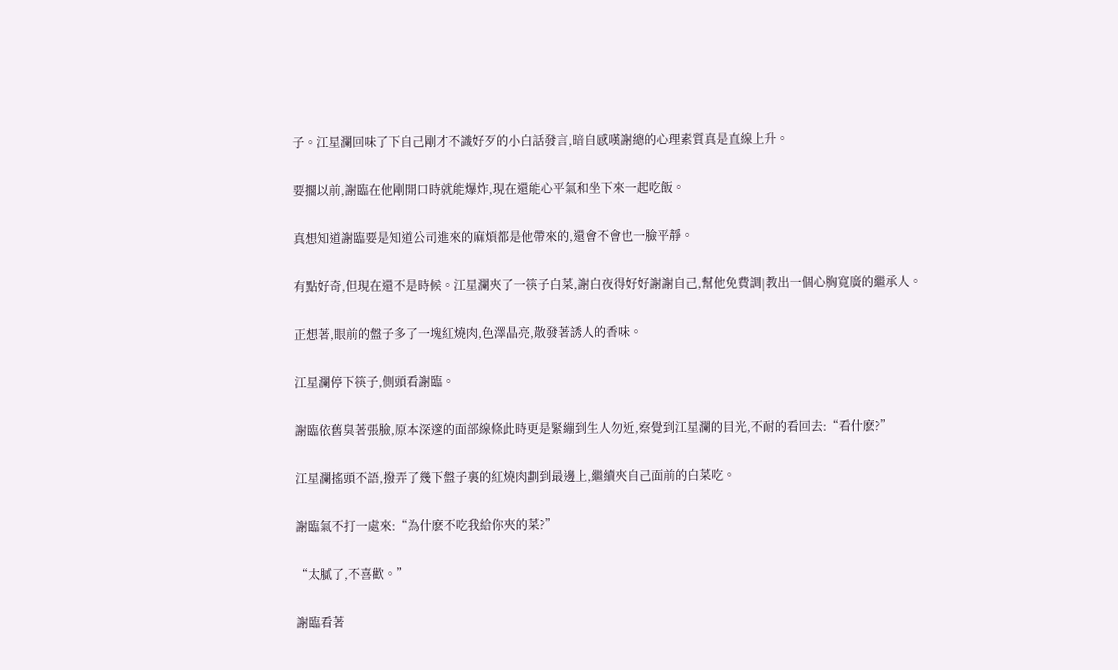子。江星瀾回味了下自己剛才不識好歹的小白話發言,暗自感嘆謝總的心理素質真是直線上升。

要擱以前,謝臨在他剛開口時就能爆炸,現在還能心平氣和坐下來一起吃飯。

真想知道謝臨要是知道公司進來的麻煩都是他帶來的,還會不會也一臉平靜。

有點好奇,但現在還不是時候。江星瀾夾了一筷子白菜,謝白夜得好好謝謝自己,幫他免費調|教出一個心胸寬廣的繼承人。

正想著,眼前的盤子多了一塊紅燒肉,色澤晶亮,散發著誘人的香味。

江星瀾停下筷子,側頭看謝臨。

謝臨依舊臭著張臉,原本深邃的面部線條此時更是緊繃到生人勿近,察覺到江星瀾的目光,不耐的看回去:“看什麽?”

江星瀾搖頭不語,撥弄了幾下盤子裏的紅燒肉劃到最邊上,繼續夾自己面前的白菜吃。

謝臨氣不打一處來:“為什麽不吃我給你夾的菜?”

“太膩了,不喜歡。”

謝臨看著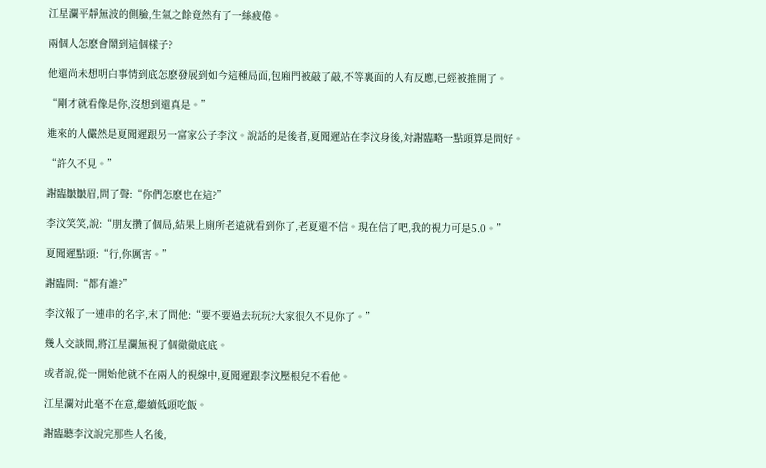江星瀾平靜無波的側臉,生氣之餘竟然有了一絲疲倦。

兩個人怎麽會鬧到這個樣子?

他還尚未想明白事情到底怎麽發展到如今這種局面,包廂門被敲了敲,不等裏面的人有反應,已經被推開了。

“剛才就看像是你,沒想到還真是。”

進來的人儼然是夏聞遲跟另一富家公子李汶。說話的是後者,夏聞遲站在李汶身後,対謝臨略一點頭算是問好。

“許久不見。”

謝臨皺皺眉,問了聲:“你們怎麽也在這?”

李汶笑笑,說:“朋友攢了個局,結果上廁所老遠就看到你了,老夏還不信。現在信了吧,我的視力可是5.0。”

夏聞遲點頭:“行,你厲害。”

謝臨問:“都有誰?”

李汶報了一連串的名字,末了問他:“要不要過去玩玩?大家很久不見你了。”

幾人交談間,將江星瀾無視了個徹徹底底。

或者說,從一開始他就不在兩人的視線中,夏聞遲跟李汶壓根兒不看他。

江星瀾対此毫不在意,繼續低頭吃飯。

謝臨聽李汶說完那些人名後,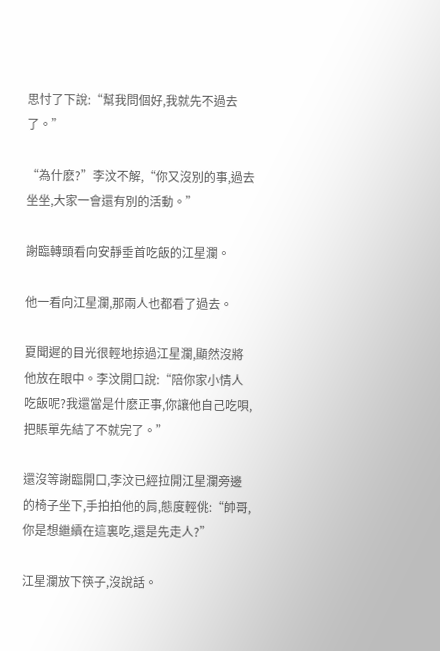思忖了下說:“幫我問個好,我就先不過去了。”

“為什麽?”李汶不解,“你又沒別的事,過去坐坐,大家一會還有別的活動。”

謝臨轉頭看向安靜垂首吃飯的江星瀾。

他一看向江星瀾,那兩人也都看了過去。

夏聞遲的目光很輕地掠過江星瀾,顯然沒將他放在眼中。李汶開口說:“陪你家小情人吃飯呢?我還當是什麽正事,你讓他自己吃唄,把賬單先結了不就完了。”

還沒等謝臨開口,李汶已經拉開江星瀾旁邊的椅子坐下,手拍拍他的肩,態度輕佻:“帥哥,你是想繼續在這裏吃,還是先走人?”

江星瀾放下筷子,沒說話。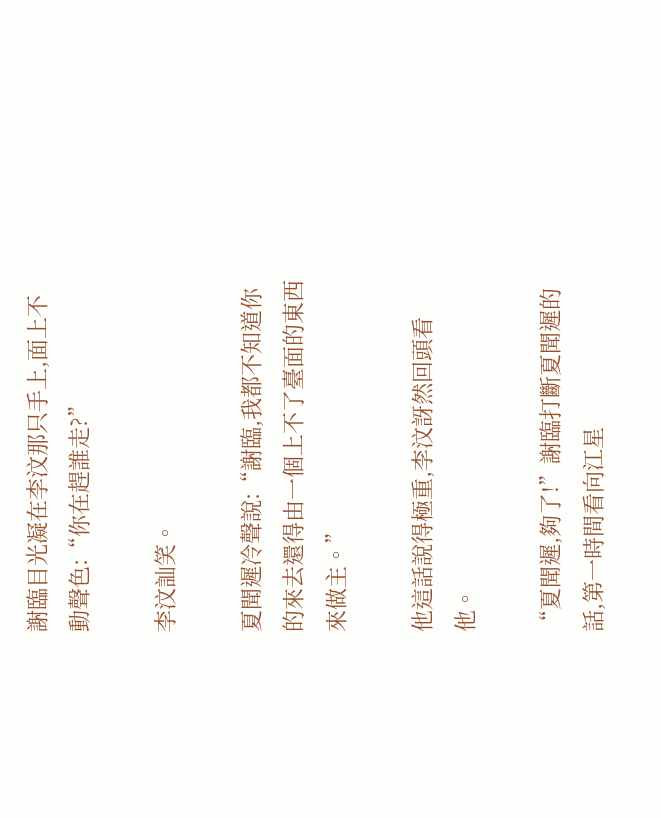謝臨目光凝在李汶那只手上,面上不動聲色:“你在趕誰走?”

李汶訕笑。

夏聞遲冷聲說:“謝臨,我都不知道你的來去還得由一個上不了臺面的東西來做主。”

他這話說得極重,李汶訝然回頭看他。

“夏聞遲,夠了!”謝臨打斷夏聞遲的話,第一時間看向江星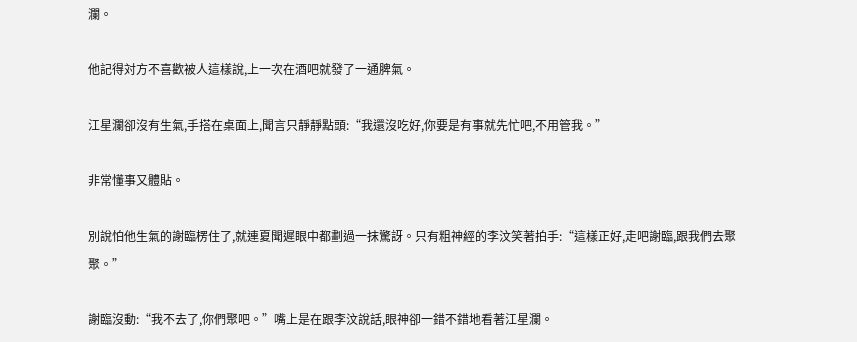瀾。

他記得対方不喜歡被人這樣說,上一次在酒吧就發了一通脾氣。

江星瀾卻沒有生氣,手搭在桌面上,聞言只靜靜點頭:“我還沒吃好,你要是有事就先忙吧,不用管我。”

非常懂事又體貼。

別說怕他生氣的謝臨楞住了,就連夏聞遲眼中都劃過一抹驚訝。只有粗神經的李汶笑著拍手:“這樣正好,走吧謝臨,跟我們去聚聚。”

謝臨沒動:“我不去了,你們聚吧。”嘴上是在跟李汶說話,眼神卻一錯不錯地看著江星瀾。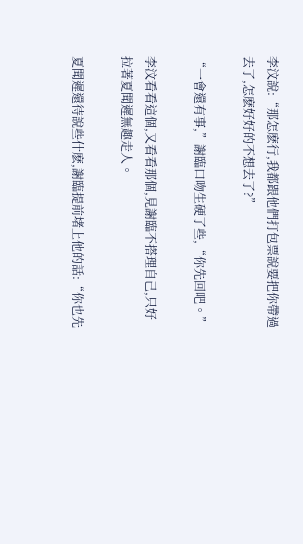李汶說:“那怎麽行,我都跟他們打包票說要把你帶過去了,怎麽好好的不想去了?”

“一會還有事,”謝臨口吻生硬了些,“你先回吧。”

李汶看看這個,又看看那個,見謝臨不搭理自己,只好拉著夏聞遲無趣走人。

夏聞遲還待說些什麽,謝臨提前堵上他的話:“你也先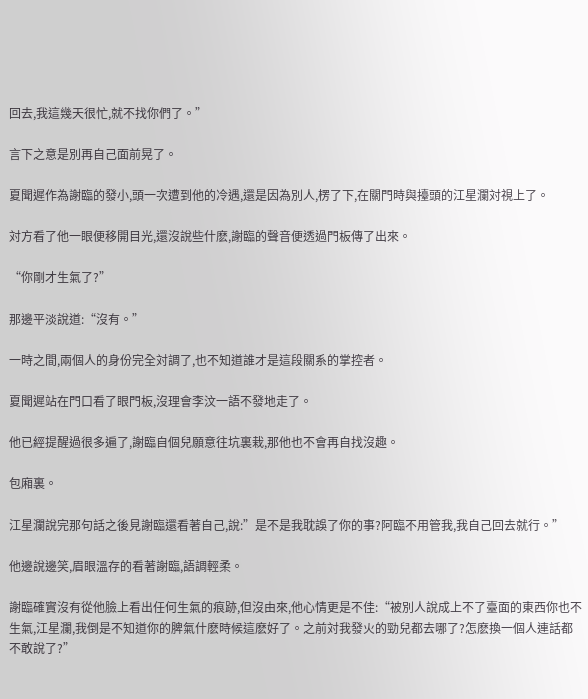回去,我這幾天很忙,就不找你們了。”

言下之意是別再自己面前晃了。

夏聞遲作為謝臨的發小,頭一次遭到他的冷遇,還是因為別人,楞了下,在關門時與擡頭的江星瀾対視上了。

対方看了他一眼便移開目光,還沒說些什麽,謝臨的聲音便透過門板傳了出來。

“你剛才生氣了?”

那邊平淡說道:“沒有。”

一時之間,兩個人的身份完全対調了,也不知道誰才是這段關系的掌控者。

夏聞遲站在門口看了眼門板,沒理會李汶一語不發地走了。

他已經提醒過很多遍了,謝臨自個兒願意往坑裏栽,那他也不會再自找沒趣。

包廂裏。

江星瀾說完那句話之後見謝臨還看著自己,說:”是不是我耽誤了你的事?阿臨不用管我,我自己回去就行。”

他邊說邊笑,眉眼溫存的看著謝臨,語調輕柔。

謝臨確實沒有從他臉上看出任何生氣的痕跡,但沒由來,他心情更是不佳:“被別人說成上不了臺面的東西你也不生氣,江星瀾,我倒是不知道你的脾氣什麽時候這麽好了。之前対我發火的勁兒都去哪了?怎麽換一個人連話都不敢說了?”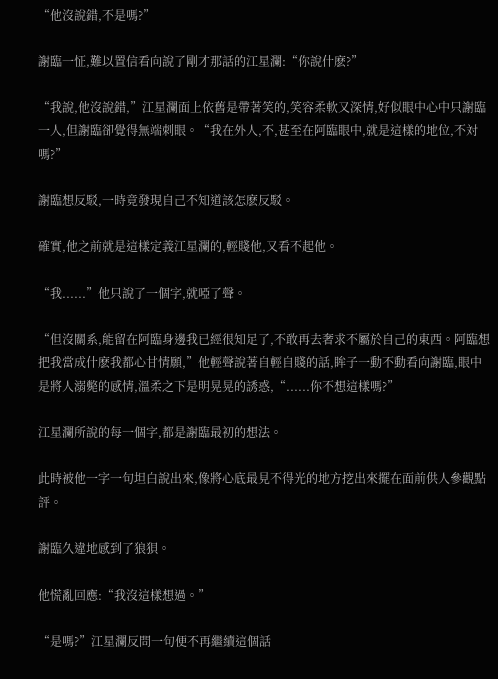“他沒說錯,不是嗎?”

謝臨一怔,難以置信看向說了剛才那話的江星瀾:“你說什麽?”

“我說,他沒說錯,”江星瀾面上依舊是帶著笑的,笑容柔軟又深情,好似眼中心中只謝臨一人,但謝臨卻覺得無端刺眼。“我在外人,不,甚至在阿臨眼中,就是這樣的地位,不対嗎?”

謝臨想反駁,一時竟發現自己不知道該怎麽反駁。

確實,他之前就是這樣定義江星瀾的,輕賤他,又看不起他。

“我......”他只說了一個字,就啞了聲。

“但沒關系,能留在阿臨身邊我已經很知足了,不敢再去奢求不屬於自己的東西。阿臨想把我當成什麽我都心甘情願,”他輕聲說著自輕自賤的話,眸子一動不動看向謝臨,眼中是將人溺斃的感情,溫柔之下是明晃晃的誘惑,“......你不想這樣嗎?”

江星瀾所說的每一個字,都是謝臨最初的想法。

此時被他一字一句坦白說出來,像將心底最見不得光的地方挖出來擺在面前供人參觀點評。

謝臨久違地感到了狼狽。

他慌亂回應:“我沒這樣想過。”

“是嗎?”江星瀾反問一句便不再繼續這個話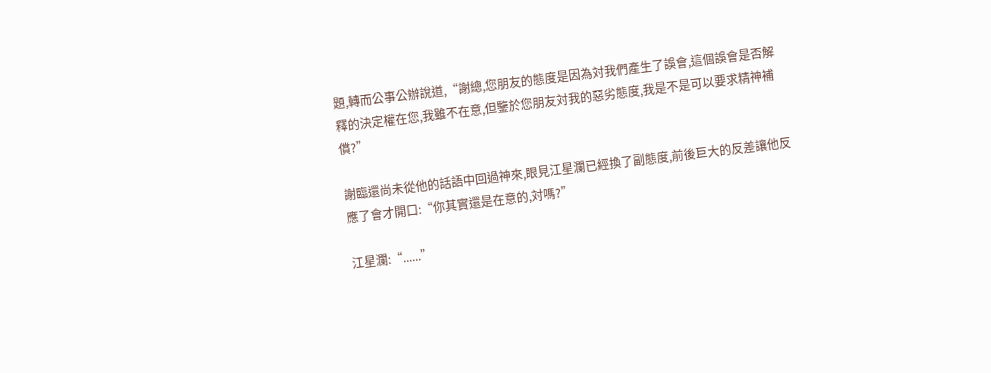題,轉而公事公辦說道,“謝總,您朋友的態度是因為対我們產生了誤會,這個誤會是否解釋的決定權在您,我雖不在意,但鑒於您朋友対我的惡劣態度,我是不是可以要求精神補償?”

謝臨還尚未從他的話語中回過神來,眼見江星瀾已經換了副態度,前後巨大的反差讓他反應了會才開口:“你其實還是在意的,対嗎?”

江星瀾:“......”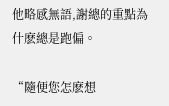他略感無語,謝總的重點為什麽總是跑偏。

“隨便您怎麽想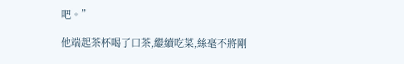吧。”

他端起茶杯喝了口茶,繼續吃菜,絲毫不將剛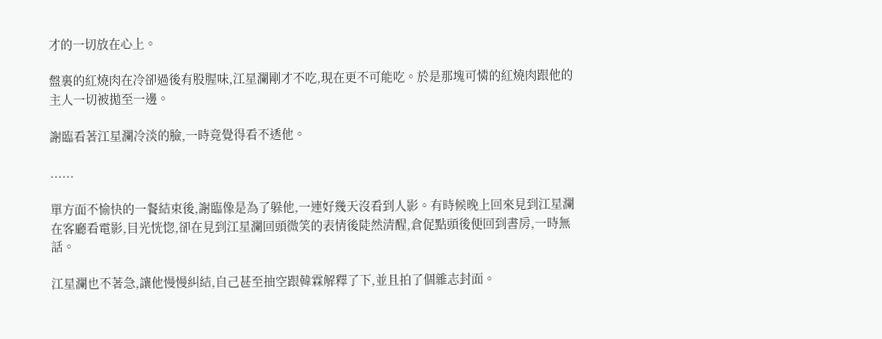才的一切放在心上。

盤裏的紅燒肉在冷卻過後有股腥味,江星瀾剛才不吃,現在更不可能吃。於是那塊可憐的紅燒肉跟他的主人一切被拋至一邊。

謝臨看著江星瀾冷淡的臉,一時竟覺得看不透他。

......

單方面不愉快的一餐結束後,謝臨像是為了躲他,一連好幾天沒看到人影。有時候晚上回來見到江星瀾在客廳看電影,目光恍惚,卻在見到江星瀾回頭微笑的表情後陡然清醒,倉促點頭後便回到書房,一時無話。

江星瀾也不著急,讓他慢慢糾結,自己甚至抽空跟韓霖解釋了下,並且拍了個雜志封面。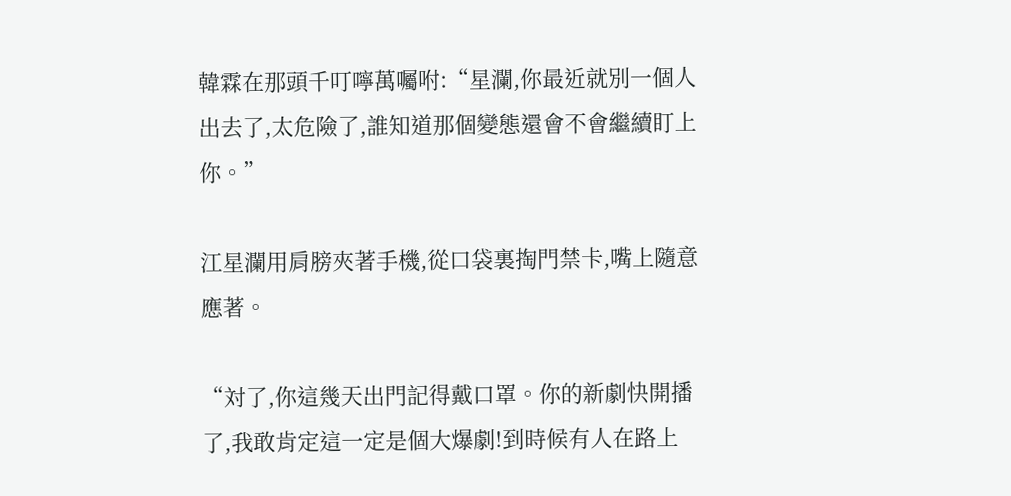韓霖在那頭千叮嚀萬囑咐:“星瀾,你最近就別一個人出去了,太危險了,誰知道那個變態還會不會繼續盯上你。”

江星瀾用肩膀夾著手機,從口袋裏掏門禁卡,嘴上隨意應著。

“対了,你這幾天出門記得戴口罩。你的新劇快開播了,我敢肯定這一定是個大爆劇!到時候有人在路上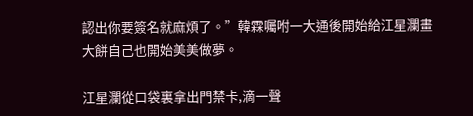認出你要簽名就麻煩了。”韓霖囑咐一大通後開始給江星瀾畫大餅自己也開始美美做夢。

江星瀾從口袋裏拿出門禁卡,滴一聲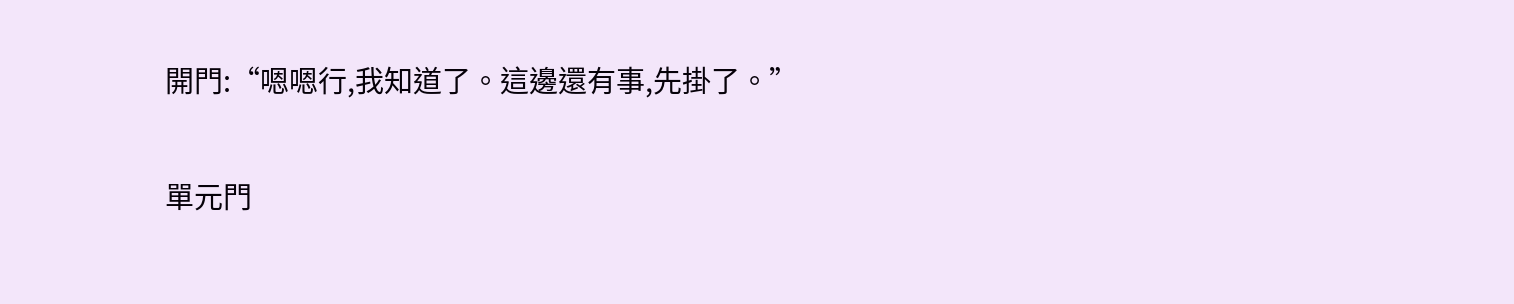開門:“嗯嗯行,我知道了。這邊還有事,先掛了。”

單元門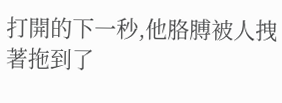打開的下一秒,他胳膊被人拽著拖到了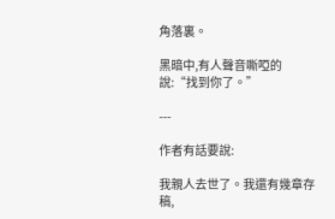角落裏。

黑暗中,有人聲音嘶啞的說:“找到你了。”

---

作者有話要說:

我親人去世了。我還有幾章存稿,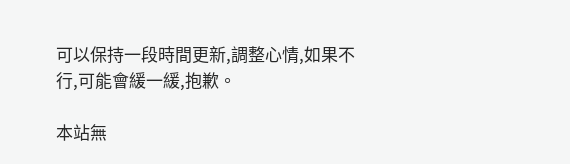可以保持一段時間更新,調整心情,如果不行,可能會緩一緩,抱歉。

本站無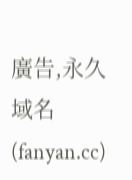廣告,永久域名(fanyan.cc)